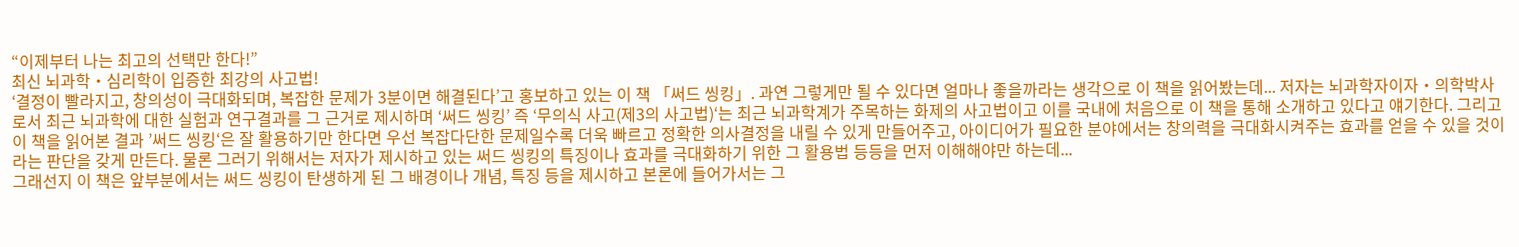“이제부터 나는 최고의 선택만 한다!”
최신 뇌과학・심리학이 입증한 최강의 사고법!
‘결정이 빨라지고, 창의성이 극대화되며, 복잡한 문제가 3분이면 해결된다’고 홍보하고 있는 이 책 「써드 씽킹」. 과연 그렇게만 될 수 있다면 얼마나 좋을까라는 생각으로 이 책을 읽어봤는데... 저자는 뇌과학자이자・의학박사로서 최근 뇌과학에 대한 실험과 연구결과를 그 근거로 제시하며 ‘써드 씽킹’ 즉 ‘무의식 사고(제3의 사고법)‘는 최근 뇌과학계가 주목하는 화제의 사고법이고 이를 국내에 처음으로 이 책을 통해 소개하고 있다고 얘기한다. 그리고 이 책을 읽어본 결과 ’써드 씽킹‘은 잘 활용하기만 한다면 우선 복잡다단한 문제일수록 더욱 빠르고 정확한 의사결정을 내릴 수 있게 만들어주고, 아이디어가 필요한 분야에서는 창의력을 극대화시켜주는 효과를 얻을 수 있을 것이라는 판단을 갖게 만든다. 물론 그러기 위해서는 저자가 제시하고 있는 써드 씽킹의 특징이나 효과를 극대화하기 위한 그 활용법 등등을 먼저 이해해야만 하는데...
그래선지 이 책은 앞부분에서는 써드 씽킹이 탄생하게 된 그 배경이나 개념, 특징 등을 제시하고 본론에 들어가서는 그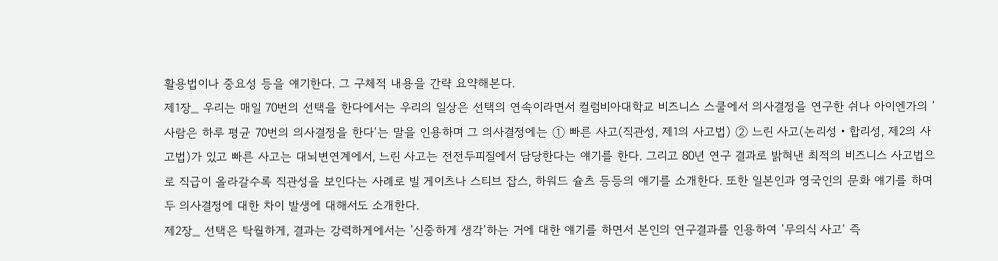활용법이나 중요성 등을 얘기한다. 그 구체적 내용을 간략 요약해본다.
제1장_ 우리는 매일 70번의 선택을 한다에서는 우리의 일상은 선택의 연속이라면서 컬럼비아대학교 비즈니스 스쿨에서 의사결정을 연구한 쉬나 아이엔가의 ’사람은 하루 평균 70번의 의사결정을 한다‘는 말을 인용하며 그 의사결정에는 ① 빠른 사고(직관성, 제1의 사고법) ② 느린 사고(논리성・합리성, 제2의 사고법)가 있고 빠른 사고는 대뇌변연계에서, 느린 사고는 전전두피질에서 담당한다는 얘기를 한다. 그리고 80년 연구 결과로 밝혀낸 최적의 비즈니스 사고법으로 직급이 올라갈수록 직관성을 보인다는 사례로 빌 게이츠나 스티브 잡스, 하워드 슐츠 등등의 얘기를 소개한다. 또한 일본인과 영국인의 문화 얘기를 하며 두 의사결정에 대한 차이 발생에 대해서도 소개한다.
제2장_ 선택은 탁월하게, 결과는 강력하게에서는 ’신중하게 생각‘하는 거에 대한 얘기를 하면서 본인의 연구결과를 인용하여 ’무의식 사고‘ 즉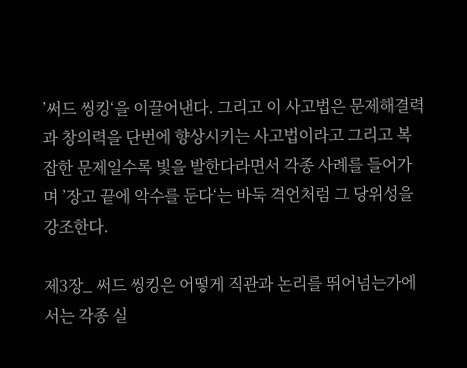’써드 씽킹‘을 이끌어낸다. 그리고 이 사고법은 문제해결력과 창의력을 단번에 향상시키는 사고법이라고 그리고 복잡한 문제일수록 빛을 발한다라면서 각종 사례를 들어가며 ’장고 끝에 악수를 둔다‘는 바둑 격언처럼 그 당위성을 강조한다.

제3장_ 써드 씽킹은 어떻게 직관과 논리를 뛰어넘는가에서는 각종 실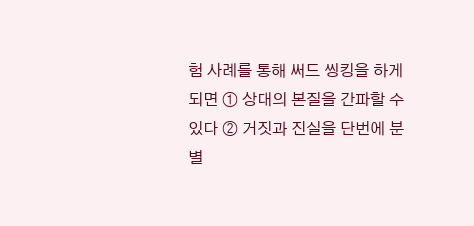험 사례를 통해 써드 씽킹을 하게 되면 ① 상대의 본질을 간파할 수 있다 ② 거짓과 진실을 단번에 분별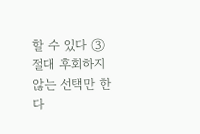할 수 있다 ③ 절대 후회하지 않는 선택만 한다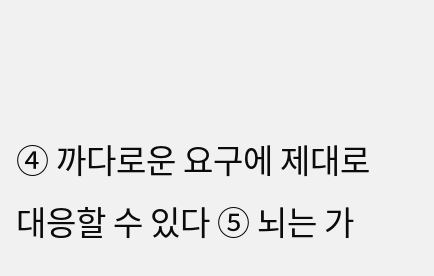④ 까다로운 요구에 제대로 대응할 수 있다 ⑤ 뇌는 가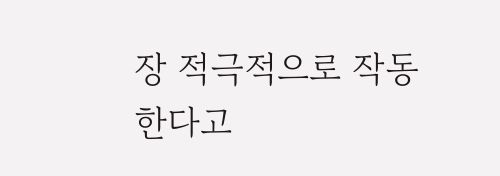장 적극적으로 작동한다고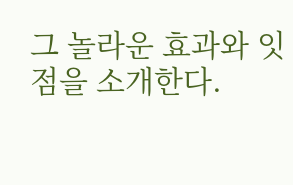그 놀라운 효과와 잇점을 소개한다.